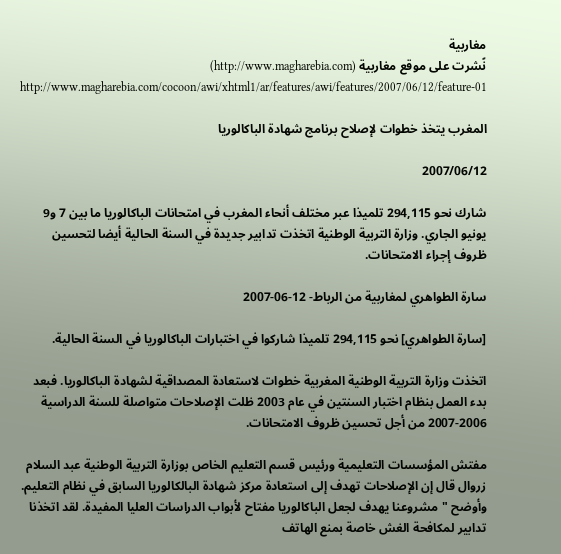مغاربية
نًشرت على موقع مغاربية (http://www.magharebia.com)
http://www.magharebia.com/cocoon/awi/xhtml1/ar/features/awi/features/2007/06/12/feature-01

المغرب يتخذ خطوات لإصلاح برنامج شهادة الباكالوريا

2007/06/12

شارك نحو 294,115 تلميذا عبر مختلف أنحاء المغرب في امتحانات الباكالوريا ما بين 7 و9 يونيو الجاري. وزارة التربية الوطنية اتخذت تدابير جديدة في السنة الحالية أيضا لتحسين ظروف إجراء الامتحانات.

سارة الطواهري لمغاربية من الرباط- 12-06-2007

[سارة الطواهري] نحو 294,115 تلميذا شاركوا في اختبارات الباكالوريا في السنة الحالية.

اتخذت وزارة التربية الوطنية المغربية خطوات لاستعادة المصداقية لشهادة الباكالوريا. فبعد بدء العمل بنظام اختبار السنتين في عام 2003 ظلت الإصلاحات متواصلة للسنة الدراسية 2006-2007 من أجل تحسين ظروف الامتحانات.

مفتش المؤسسات التعليمية ورئيس قسم التعليم الخاص بوزارة التربية الوطنية عبد السلام زروال قال إن الإصلاحات تهدف إلى استعادة مركز شهادة البالكالوريا السابق في نظام التعليم. وأوضح "مشروعنا يهدف لجعل الباكالوريا مفتاح لأبواب الدراسات العليا المفيدة. لقد اتخذنا تدابير لمكافحة الغش خاصة بمنع الهاتف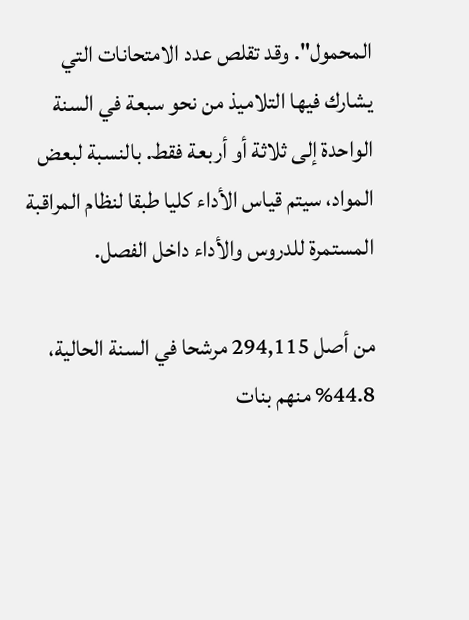المحمول". وقد تقلص عدد الامتحانات التي يشارك فيها التلاميذ من نحو سبعة في السنة الواحدة إلى ثلاثة أو أربعة فقط. بالنسبة لبعض المواد، سيتم قياس الأداء كليا طبقا لنظام المراقبة المستمرة للدروس والأداء داخل الفصل.

من أصل 294,115 مرشحا في السنة الحالية، 44.8% منهم بنات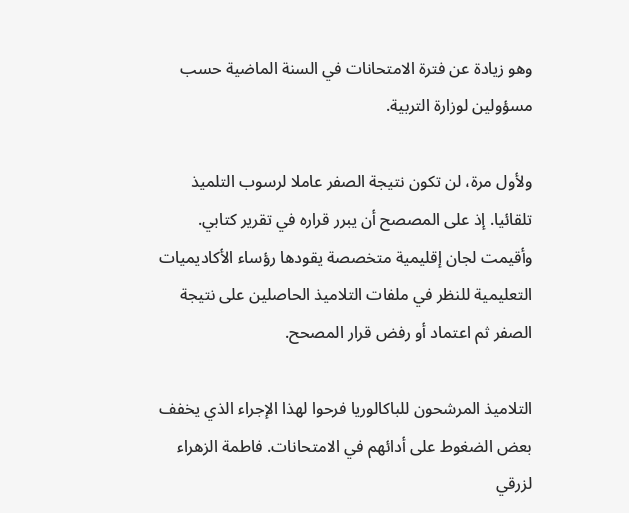وهو زيادة عن فترة الامتحانات في السنة الماضية حسب مسؤولين لوزارة التربية.

ولأول مرة، لن تكون نتيجة الصفر عاملا لرسوب التلميذ تلقائيا. إذ على المصصح أن يبرر قراره في تقرير كتابي. وأقيمت لجان إقليمية متخصصة يقودها رؤساء الأكاديميات التعليمية للنظر في ملفات التلاميذ الحاصلين على نتيجة الصفر ثم اعتماد أو رفض قرار المصحح.

التلاميذ المرشحون للباكالوريا فرحوا لهذا الإجراء الذي يخفف بعض الضغوط على أدائهم في الامتحانات. فاطمة الزهراء لزرقي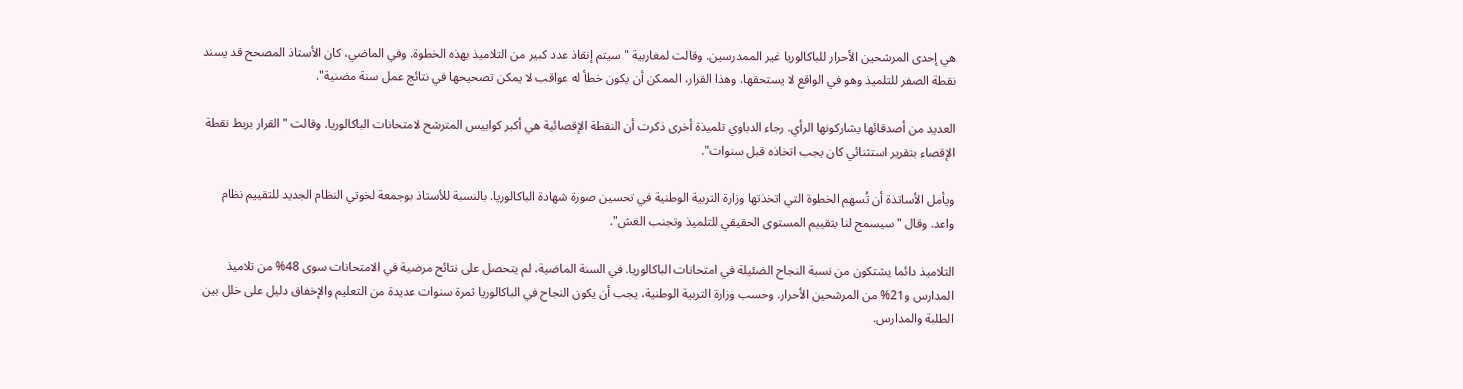هي إحدى المرشحين الأحرار للباكالوريا غير الممدرسين. وقالت لمغاربية "سيتم إنقاذ عدد كبير من التلاميذ بهذه الخطوة. وفي الماضي، كان الأستاذ المصحح قد يسند نقطة الصفر للتلميذ وهو في الواقع لا يستحقها. وهذا القرار، الممكن أن يكون خطأ له عواقب لا يمكن تصحيحها في نتائج عمل سنة مضنية".

العديد من أصدقائها يشاركونها الرأي. رجاء الدباوي تلميذة أخرى ذكرت أن النقطة الإقصائية هي أكبر كوابيس المترشح لامتحانات الباكالوريا. وقالت "القرار بربط نقطة الإقصاء بتقرير استثنائي كان يجب اتخاذه قبل سنوات".

ويأمل الأساتذة أن تُسهم الخطوة التي اتخذتها وزارة التربية الوطنية في تحسين صورة شهادة الباكالوريا. بالنسبة للأستاذ بوجمعة لخوتي النظام الجديد للتقييم نظام واعد. وقال "سيسمح لنا بتقييم المستوى الحقيقي للتلميذ وتجنب الغش".

التلاميذ دائما يشتكون من نسبة النجاح الضئيلة في امتحانات الباكالوريا. في السنة الماضية، لم يتحصل على نتائح مرضية في الامتحانات سوى 48% من تلاميذ المدارس و21% من المرشحين الأحرار. وحسب وزارة التربية الوطنية، يجب أن يكون النجاح في الباكالوريا ثمرة سنوات عديدة من التعليم والإخفاق دليل على خلل بين الطلبة والمدارس.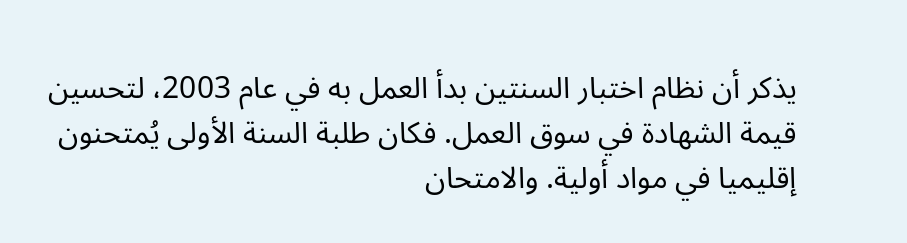يذكر أن نظام اختبار السنتين بدأ العمل به في عام 2003، لتحسين قيمة الشهادة في سوق العمل. فكان طلبة السنة الأولى يُمتحنون إقليميا في مواد أولية. والامتحان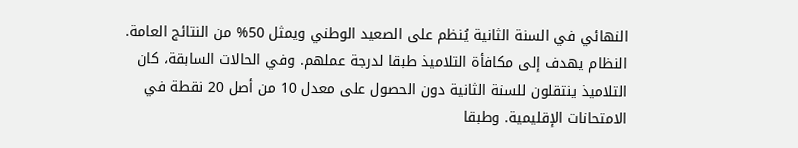النهائي في السنة الثانية يُنظم على الصعيد الوطني ويمثل 50% من النتائج العامة. النظام يهدف إلى مكافأة التلاميذ طبقا لدرجة عملهم. وفي الحالات السابقة، كان التلاميذ ينتقلون للسنة الثانية دون الحصول على معدل 10 من أصل 20 نقطة في الامتحانات الإقليمية. وطبقا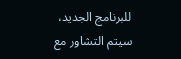للبرنامج الجديد، سيتم التشاور مع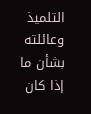التلميذ وعائلته بشأن ما إذا كان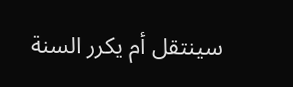سينتقل أم يكرر السنة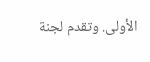الأولى. وتقدم لجنة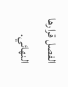الفصل قرارها النهائي.